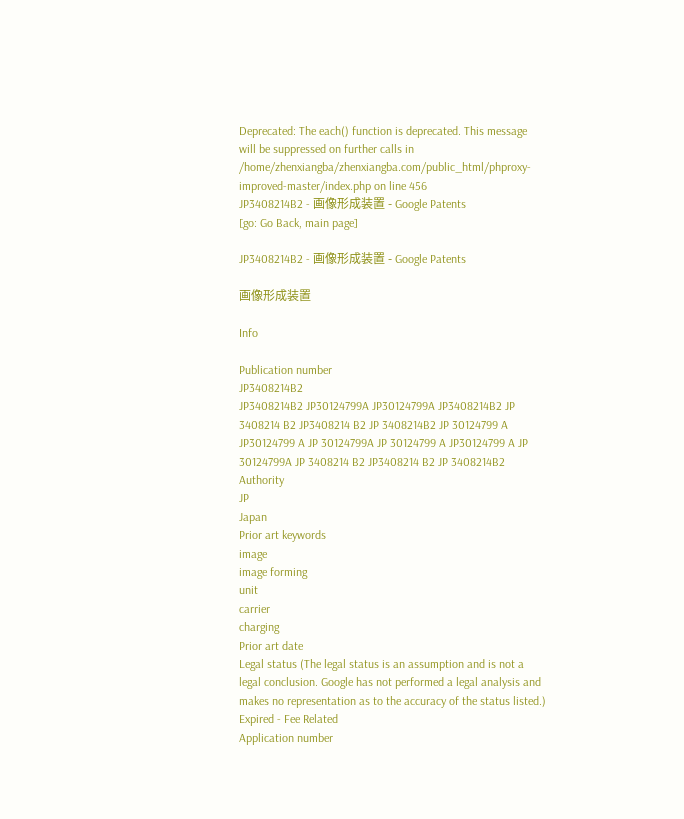Deprecated: The each() function is deprecated. This message will be suppressed on further calls in /home/zhenxiangba/zhenxiangba.com/public_html/phproxy-improved-master/index.php on line 456
JP3408214B2 - 画像形成装置 - Google Patents
[go: Go Back, main page]

JP3408214B2 - 画像形成装置 - Google Patents

画像形成装置

Info

Publication number
JP3408214B2
JP3408214B2 JP30124799A JP30124799A JP3408214B2 JP 3408214 B2 JP3408214 B2 JP 3408214B2 JP 30124799 A JP30124799 A JP 30124799A JP 30124799 A JP30124799 A JP 30124799A JP 3408214 B2 JP3408214 B2 JP 3408214B2
Authority
JP
Japan
Prior art keywords
image
image forming
unit
carrier
charging
Prior art date
Legal status (The legal status is an assumption and is not a legal conclusion. Google has not performed a legal analysis and makes no representation as to the accuracy of the status listed.)
Expired - Fee Related
Application number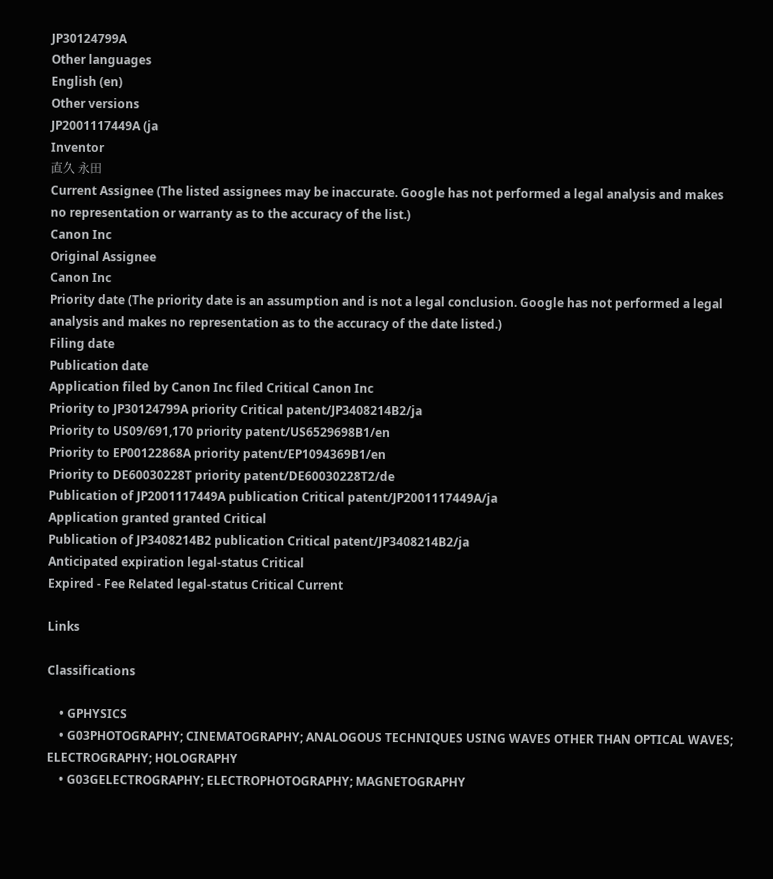JP30124799A
Other languages
English (en)
Other versions
JP2001117449A (ja
Inventor
直久 永田
Current Assignee (The listed assignees may be inaccurate. Google has not performed a legal analysis and makes no representation or warranty as to the accuracy of the list.)
Canon Inc
Original Assignee
Canon Inc
Priority date (The priority date is an assumption and is not a legal conclusion. Google has not performed a legal analysis and makes no representation as to the accuracy of the date listed.)
Filing date
Publication date
Application filed by Canon Inc filed Critical Canon Inc
Priority to JP30124799A priority Critical patent/JP3408214B2/ja
Priority to US09/691,170 priority patent/US6529698B1/en
Priority to EP00122868A priority patent/EP1094369B1/en
Priority to DE60030228T priority patent/DE60030228T2/de
Publication of JP2001117449A publication Critical patent/JP2001117449A/ja
Application granted granted Critical
Publication of JP3408214B2 publication Critical patent/JP3408214B2/ja
Anticipated expiration legal-status Critical
Expired - Fee Related legal-status Critical Current

Links

Classifications

    • GPHYSICS
    • G03PHOTOGRAPHY; CINEMATOGRAPHY; ANALOGOUS TECHNIQUES USING WAVES OTHER THAN OPTICAL WAVES; ELECTROGRAPHY; HOLOGRAPHY
    • G03GELECTROGRAPHY; ELECTROPHOTOGRAPHY; MAGNETOGRAPHY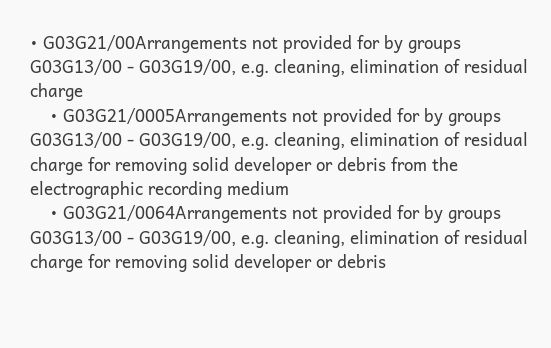• G03G21/00Arrangements not provided for by groups G03G13/00 - G03G19/00, e.g. cleaning, elimination of residual charge
    • G03G21/0005Arrangements not provided for by groups G03G13/00 - G03G19/00, e.g. cleaning, elimination of residual charge for removing solid developer or debris from the electrographic recording medium
    • G03G21/0064Arrangements not provided for by groups G03G13/00 - G03G19/00, e.g. cleaning, elimination of residual charge for removing solid developer or debris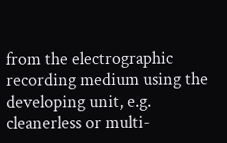from the electrographic recording medium using the developing unit, e.g. cleanerless or multi-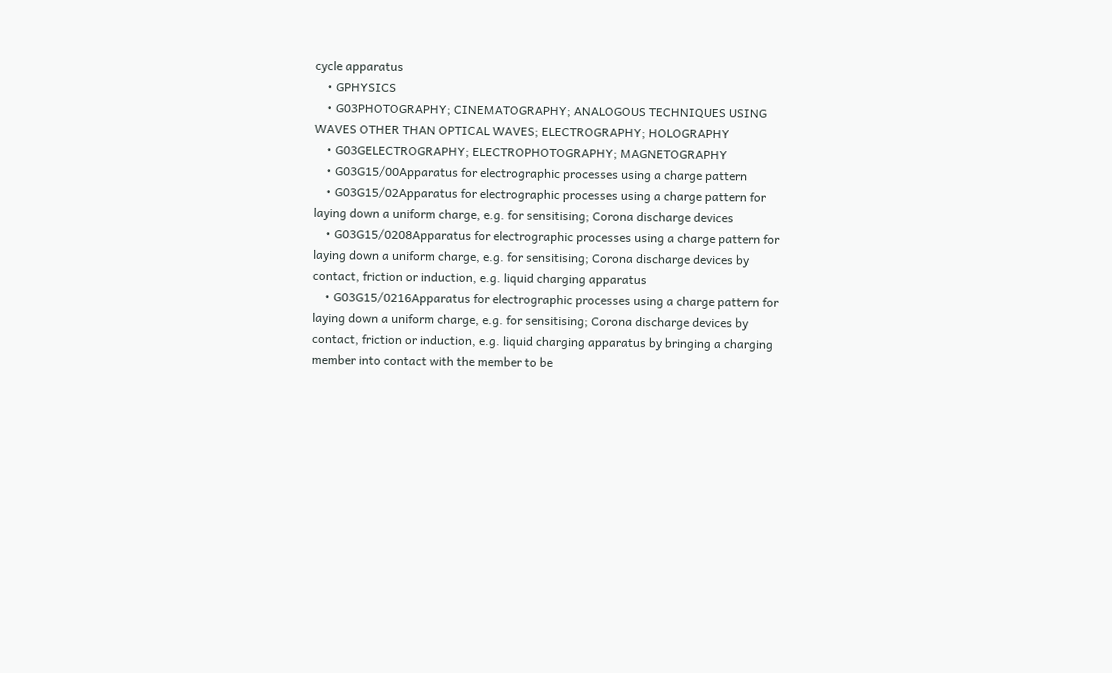cycle apparatus
    • GPHYSICS
    • G03PHOTOGRAPHY; CINEMATOGRAPHY; ANALOGOUS TECHNIQUES USING WAVES OTHER THAN OPTICAL WAVES; ELECTROGRAPHY; HOLOGRAPHY
    • G03GELECTROGRAPHY; ELECTROPHOTOGRAPHY; MAGNETOGRAPHY
    • G03G15/00Apparatus for electrographic processes using a charge pattern
    • G03G15/02Apparatus for electrographic processes using a charge pattern for laying down a uniform charge, e.g. for sensitising; Corona discharge devices
    • G03G15/0208Apparatus for electrographic processes using a charge pattern for laying down a uniform charge, e.g. for sensitising; Corona discharge devices by contact, friction or induction, e.g. liquid charging apparatus
    • G03G15/0216Apparatus for electrographic processes using a charge pattern for laying down a uniform charge, e.g. for sensitising; Corona discharge devices by contact, friction or induction, e.g. liquid charging apparatus by bringing a charging member into contact with the member to be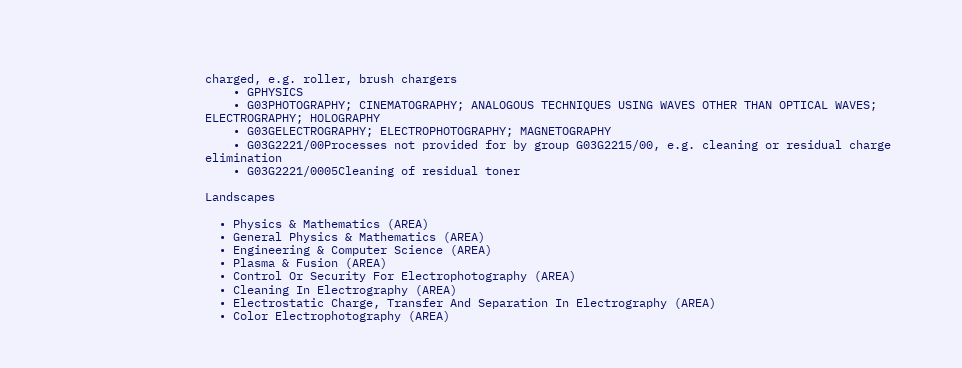charged, e.g. roller, brush chargers
    • GPHYSICS
    • G03PHOTOGRAPHY; CINEMATOGRAPHY; ANALOGOUS TECHNIQUES USING WAVES OTHER THAN OPTICAL WAVES; ELECTROGRAPHY; HOLOGRAPHY
    • G03GELECTROGRAPHY; ELECTROPHOTOGRAPHY; MAGNETOGRAPHY
    • G03G2221/00Processes not provided for by group G03G2215/00, e.g. cleaning or residual charge elimination
    • G03G2221/0005Cleaning of residual toner

Landscapes

  • Physics & Mathematics (AREA)
  • General Physics & Mathematics (AREA)
  • Engineering & Computer Science (AREA)
  • Plasma & Fusion (AREA)
  • Control Or Security For Electrophotography (AREA)
  • Cleaning In Electrography (AREA)
  • Electrostatic Charge, Transfer And Separation In Electrography (AREA)
  • Color Electrophotography (AREA)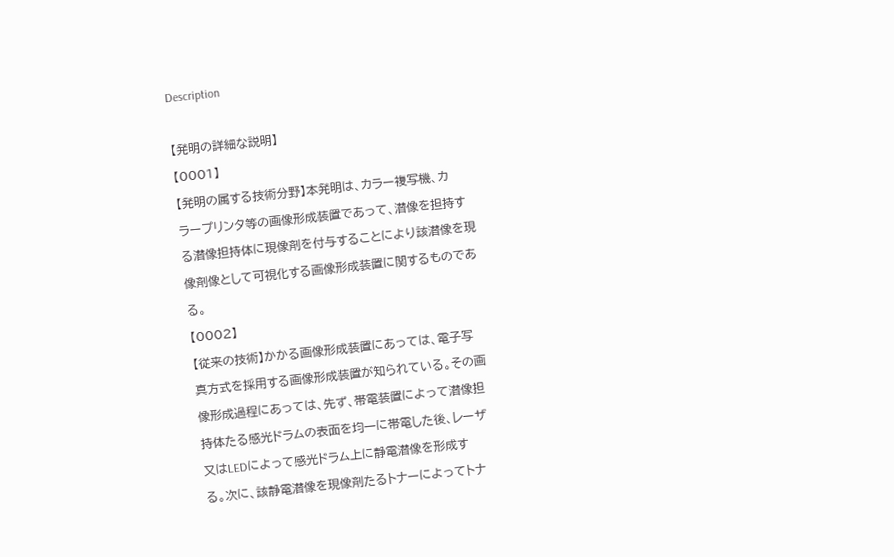Description

【発明の詳細な説明】
【0001】
【発明の属する技術分野】本発明は、カラー複写機、カ
ラープリンタ等の画像形成装置であって、潜像を担持す
る潜像担持体に現像剤を付与することにより該潜像を現
像剤像として可視化する画像形成装置に関するものであ
る。
【0002】
【従来の技術】かかる画像形成装置にあっては、電子写
真方式を採用する画像形成装置が知られている。その画
像形成過程にあっては、先ず、帯電装置によって潜像担
持体たる感光ドラムの表面を均一に帯電した後、レーザ
又はLEDによって感光ドラム上に静電潜像を形成す
る。次に、該静電潜像を現像剤たるトナーによってトナ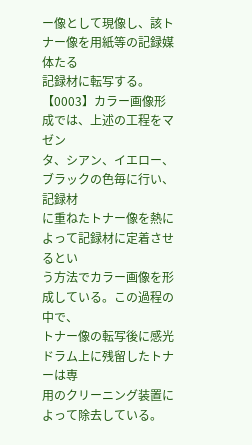ー像として現像し、該トナー像を用紙等の記録媒体たる
記録材に転写する。
【0003】カラー画像形成では、上述の工程をマゼン
タ、シアン、イエロー、ブラックの色毎に行い、記録材
に重ねたトナー像を熱によって記録材に定着させるとい
う方法でカラー画像を形成している。この過程の中で、
トナー像の転写後に感光ドラム上に残留したトナーは専
用のクリーニング装置によって除去している。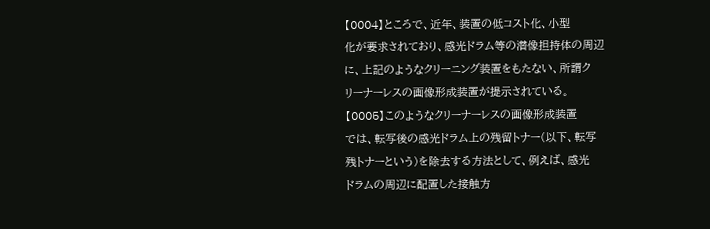【0004】ところで、近年、装置の低コスト化、小型
化が要求されており、感光ドラム等の潜像担持体の周辺
に、上記のようなクリーニング装置をもたない、所謂ク
リーナーレスの画像形成装置が提示されている。
【0005】このようなクリーナーレスの画像形成装置
では、転写後の感光ドラム上の残留トナー(以下、転写
残トナーという)を除去する方法として、例えば、感光
ドラムの周辺に配置した接触方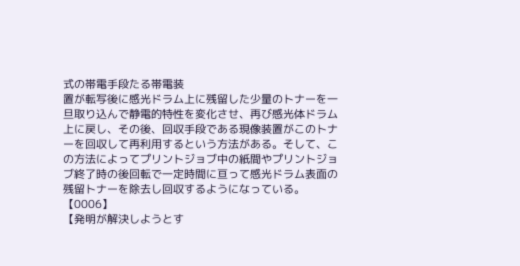式の帯電手段たる帯電装
置が転写後に感光ドラム上に残留した少量のトナーを一
旦取り込んで静電的特性を変化させ、再び感光体ドラム
上に戻し、その後、回収手段である現像装置がこのトナ
ーを回収して再利用するという方法がある。そして、こ
の方法によってプリントジョブ中の紙間やプリントジョ
ブ終了時の後回転で一定時間に亘って感光ドラム表面の
残留トナーを除去し回収するようになっている。
【0006】
【発明が解決しようとす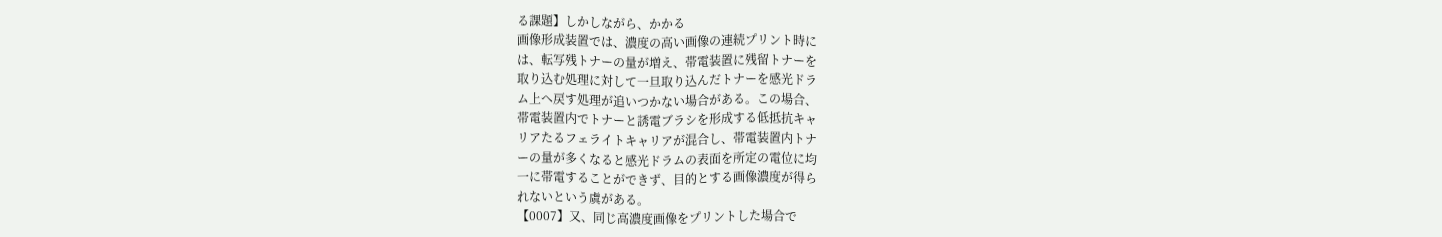る課題】しかしながら、かかる
画像形成装置では、濃度の高い画像の連続プリント時に
は、転写残トナーの量が増え、帯電装置に残留トナーを
取り込む処理に対して一旦取り込んだトナーを感光ドラ
ム上へ戻す処理が追いつかない場合がある。この場合、
帯電装置内でトナーと誘電ブラシを形成する低抵抗キャ
リアたるフェライトキャリアが混合し、帯電装置内トナ
ーの量が多くなると感光ドラムの表面を所定の電位に均
一に帯電することができず、目的とする画像濃度が得ら
れないという虞がある。
【0007】又、同じ高濃度画像をプリントした場合で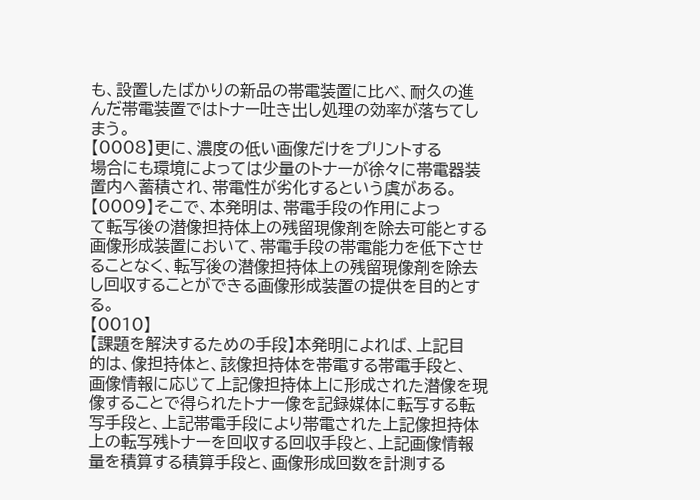も、設置したばかりの新品の帯電装置に比べ、耐久の進
んだ帯電装置ではトナー吐き出し処理の効率が落ちてし
まう。
【0008】更に、濃度の低い画像だけをプリントする
場合にも環境によっては少量のトナーが徐々に帯電器装
置内へ蓄積され、帯電性が劣化するという虞がある。
【0009】そこで、本発明は、帯電手段の作用によっ
て転写後の潜像担持体上の残留現像剤を除去可能とする
画像形成装置において、帯電手段の帯電能力を低下させ
ることなく、転写後の潜像担持体上の残留現像剤を除去
し回収することができる画像形成装置の提供を目的とす
る。
【0010】
【課題を解決するための手段】本発明によれば、上記目
的は、像担持体と、該像担持体を帯電する帯電手段と、
画像情報に応じて上記像担持体上に形成された潜像を現
像することで得られたトナー像を記録媒体に転写する転
写手段と、上記帯電手段により帯電された上記像担持体
上の転写残トナーを回収する回収手段と、上記画像情報
量を積算する積算手段と、画像形成回数を計測する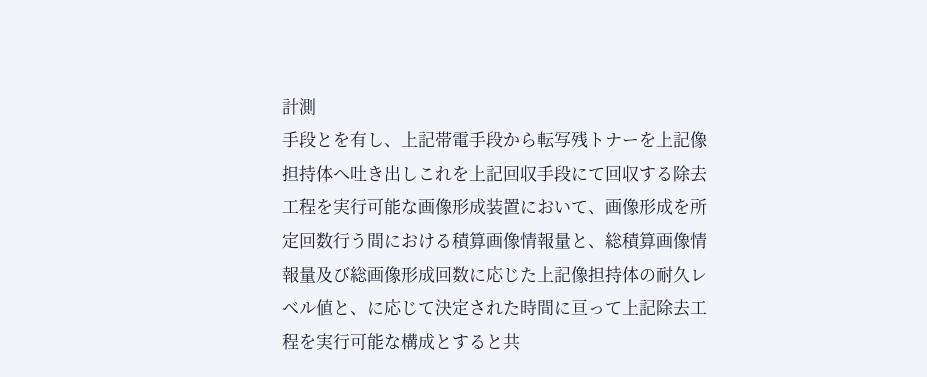計測
手段とを有し、上記帯電手段から転写残トナーを上記像
担持体へ吐き出しこれを上記回収手段にて回収する除去
工程を実行可能な画像形成装置において、画像形成を所
定回数行う間における積算画像情報量と、総積算画像情
報量及び総画像形成回数に応じた上記像担持体の耐久レ
ベル値と、に応じて決定された時間に亘って上記除去工
程を実行可能な構成とすると共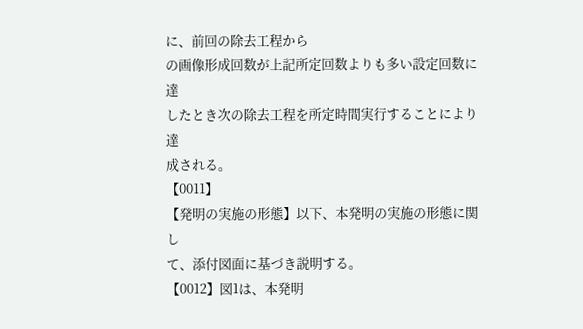に、前回の除去工程から
の画像形成回数が上記所定回数よりも多い設定回数に達
したとき次の除去工程を所定時間実行することにより達
成される。
【0011】
【発明の実施の形態】以下、本発明の実施の形態に関し
て、添付図面に基づき説明する。
【0012】図1は、本発明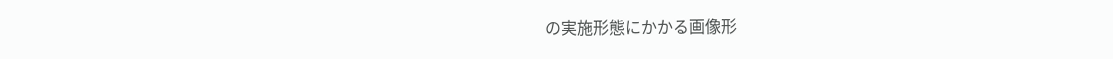の実施形態にかかる画像形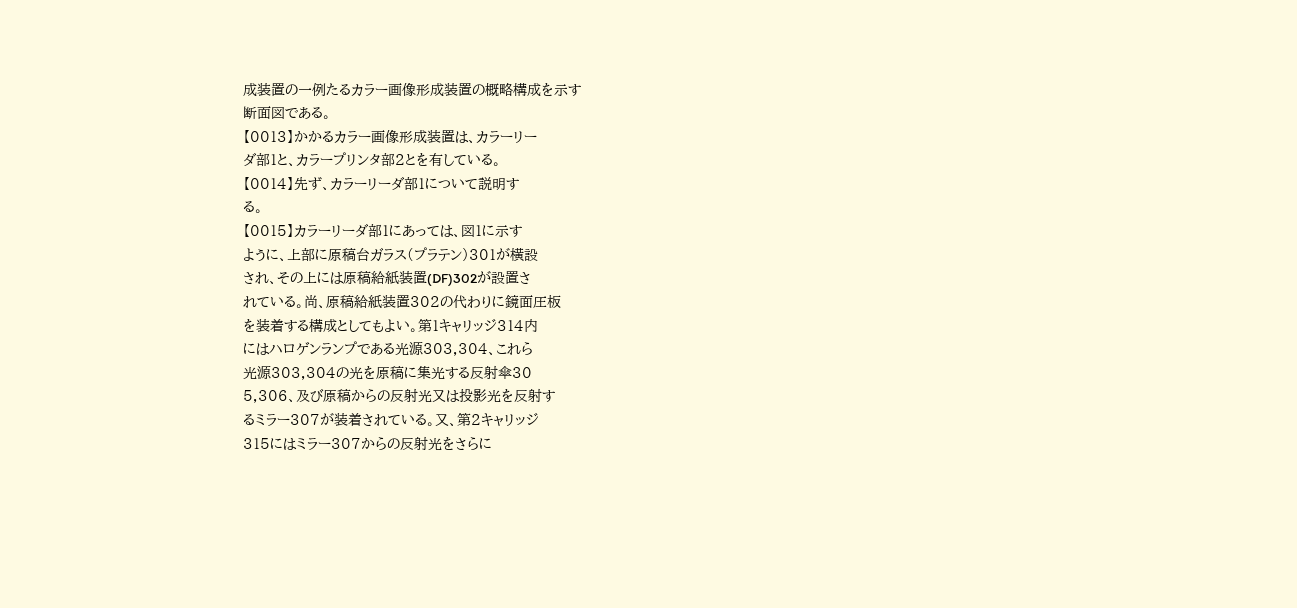成装置の一例たるカラー画像形成装置の概略構成を示す
断面図である。
【0013】かかるカラー画像形成装置は、カラーリー
ダ部1と、カラープリンタ部2とを有している。
【0014】先ず、カラーリーダ部1について説明す
る。
【0015】カラーリーダ部1にあっては、図1に示す
ように、上部に原稿台ガラス(プラテン)301が横設
され、その上には原稿給紙装置(DF)302が設置さ
れている。尚、原稿給紙装置302の代わりに鏡面圧板
を装着する構成としてもよい。第1キャリッジ314内
にはハロゲンランプである光源303,304、これら
光源303,304の光を原稿に集光する反射傘30
5,306、及び原稿からの反射光又は投影光を反射す
るミラー307が装着されている。又、第2キャリッジ
315にはミラー307からの反射光をさらに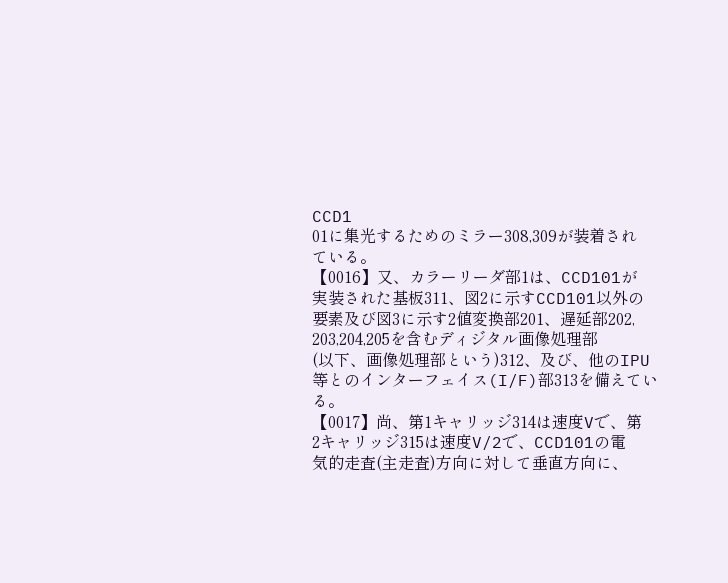CCD1
01に集光するためのミラー308,309が装着され
ている。
【0016】又、カラーリーダ部1は、CCD101が
実装された基板311、図2に示すCCD101以外の
要素及び図3に示す2値変換部201、遅延部202,
203,204,205を含むディジタル画像処理部
(以下、画像処理部という)312、及び、他のIPU
等とのインターフェイス(I/F)部313を備えてい
る。
【0017】尚、第1キャリッジ314は速度Vで、第
2キャリッジ315は速度V/2で、CCD101の電
気的走査(主走査)方向に対して垂直方向に、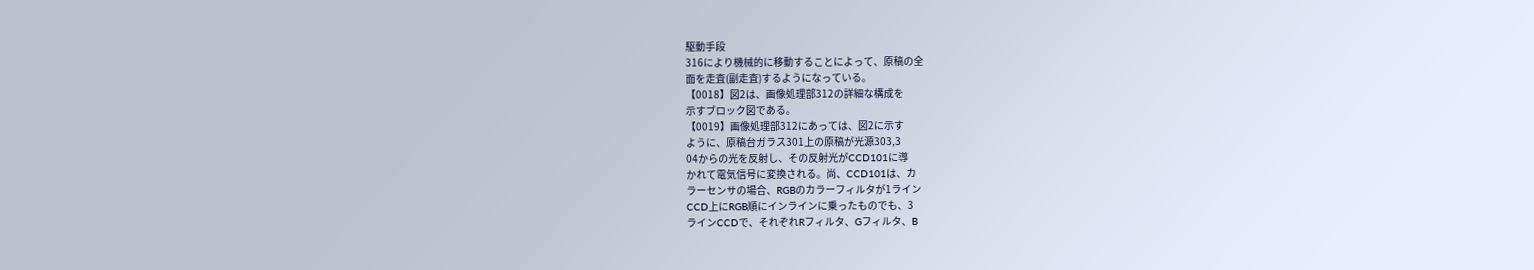駆動手段
316により機械的に移動することによって、原稿の全
面を走査(副走査)するようになっている。
【0018】図2は、画像処理部312の詳細な構成を
示すブロック図である。
【0019】画像処理部312にあっては、図2に示す
ように、原稿台ガラス301上の原稿が光源303,3
04からの光を反射し、その反射光がCCD101に導
かれて電気信号に変換される。尚、CCD101は、カ
ラーセンサの場合、RGBのカラーフィルタが1ライン
CCD上にRGB順にインラインに乗ったものでも、3
ラインCCDで、それぞれRフィルタ、Gフィルタ、B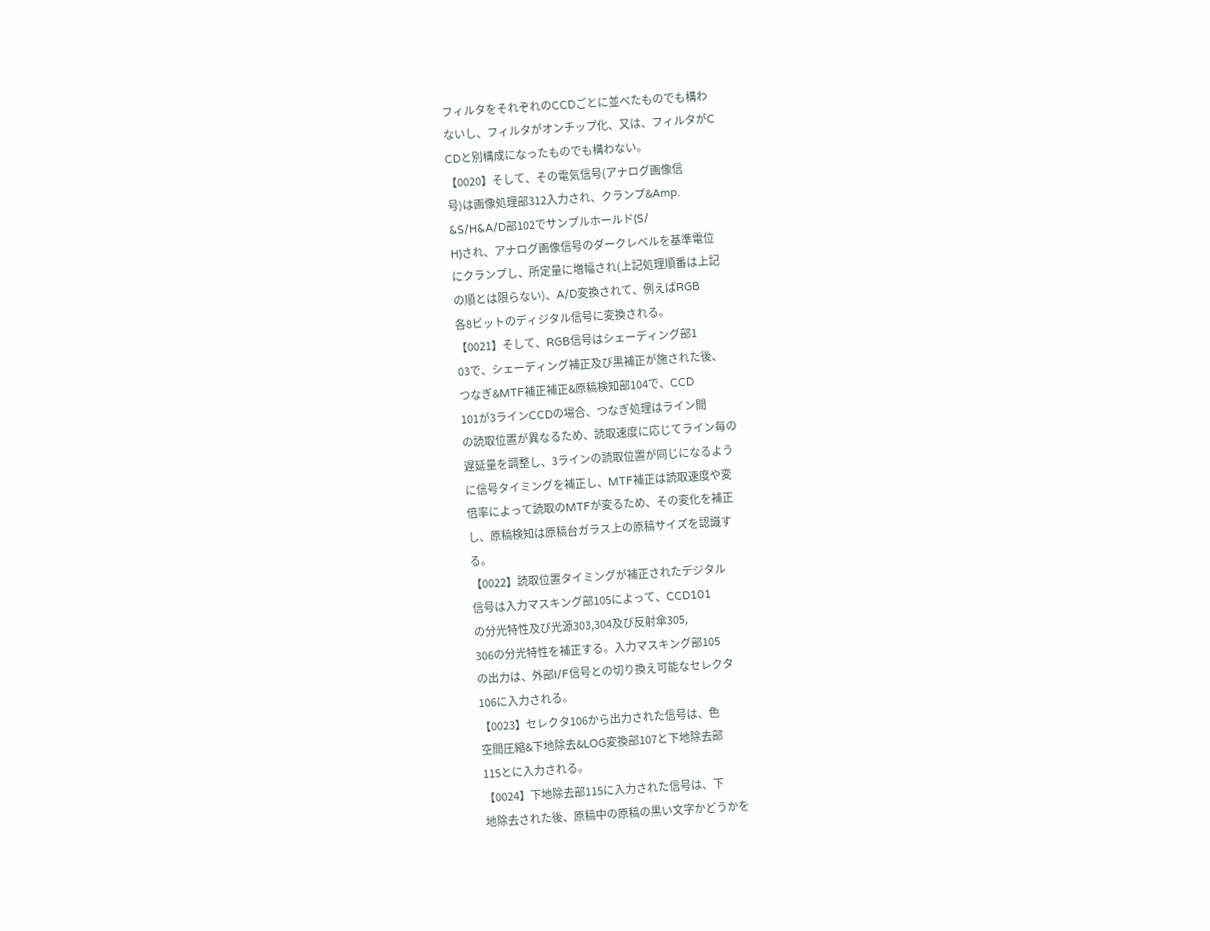フィルタをそれぞれのCCDごとに並べたものでも構わ
ないし、フィルタがオンチップ化、又は、フィルタがC
CDと別構成になったものでも構わない。
【0020】そして、その電気信号(アナログ画像信
号)は画像処理部312入力され、クランプ&Amp.
&S/H&A/D部102でサンプルホールド(S/
H)され、アナログ画像信号のダークレベルを基準電位
にクランプし、所定量に増幅され(上記処理順番は上記
の順とは限らない)、A/D変換されて、例えばRGB
各8ビットのディジタル信号に変換される。
【0021】そして、RGB信号はシェーディング部1
03で、シェーディング補正及び黒補正が施された後、
つなぎ&MTF補正補正&原稿検知部104で、CCD
101が3ラインCCDの場合、つなぎ処理はライン間
の読取位置が異なるため、読取速度に応じてライン毎の
遅延量を調整し、3ラインの読取位置が同じになるよう
に信号タイミングを補正し、MTF補正は読取速度や変
倍率によって読取のMTFが変るため、その変化を補正
し、原稿検知は原稿台ガラス上の原稿サイズを認識す
る。
【0022】読取位置タイミングが補正されたデジタル
信号は入力マスキング部105によって、CCD101
の分光特性及び光源303,304及び反射傘305,
306の分光特性を補正する。入力マスキング部105
の出力は、外部I/F信号との切り換え可能なセレクタ
106に入力される。
【0023】セレクタ106から出力された信号は、色
空間圧縮&下地除去&LOG変換部107と下地除去部
115とに入力される。
【0024】下地除去部115に入力された信号は、下
地除去された後、原稿中の原稿の黒い文字かどうかを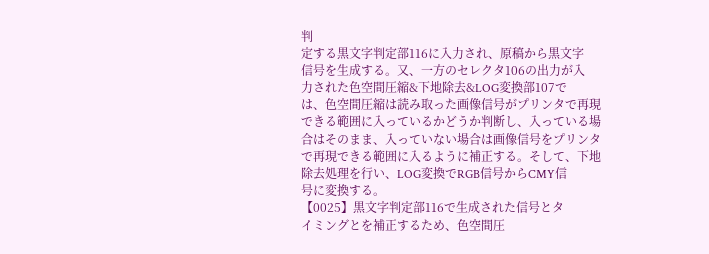判
定する黒文字判定部116に入力され、原稿から黒文字
信号を生成する。又、一方のセレクタ106の出力が入
力された色空間圧縮&下地除去&LOG変換部107で
は、色空間圧縮は読み取った画像信号がプリンタで再現
できる範囲に入っているかどうか判断し、入っている場
合はそのまま、入っていない場合は画像信号をプリンタ
で再現できる範囲に入るように補正する。そして、下地
除去処理を行い、LOG変換でRGB信号からCMY信
号に変換する。
【0025】黒文字判定部116で生成された信号とタ
イミングとを補正するため、色空間圧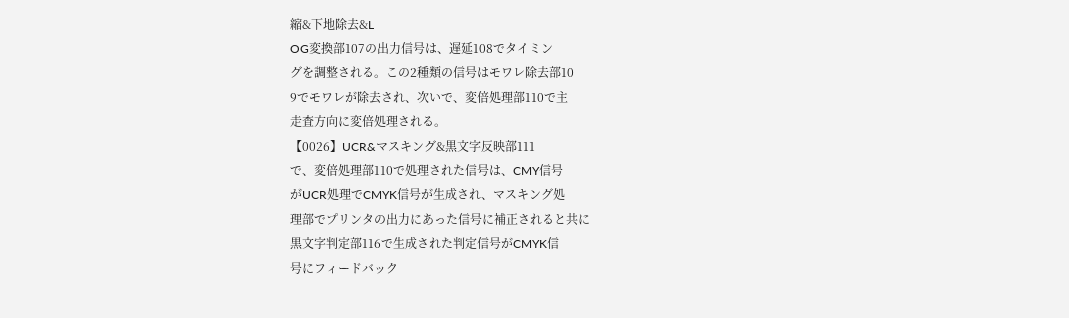縮&下地除去&L
OG変換部107の出力信号は、遅延108でタイミン
グを調整される。この2種類の信号はモワレ除去部10
9でモワレが除去され、次いで、変倍処理部110で主
走査方向に変倍処理される。
【0026】UCR&マスキング&黒文字反映部111
で、変倍処理部110で処理された信号は、CMY信号
がUCR処理でCMYK信号が生成され、マスキング処
理部でプリンタの出力にあった信号に補正されると共に
黒文字判定部116で生成された判定信号がCMYK信
号にフィードバック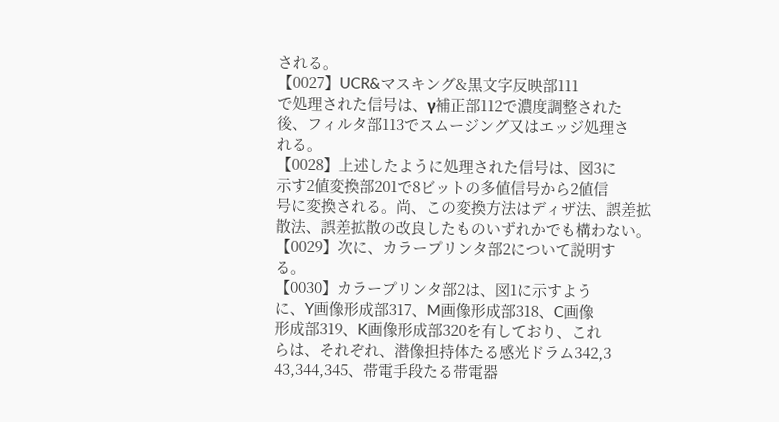される。
【0027】UCR&マスキング&黒文字反映部111
で処理された信号は、γ補正部112で濃度調整された
後、フィルタ部113でスムージング又はエッジ処理さ
れる。
【0028】上述したように処理された信号は、図3に
示す2値変換部201で8ビットの多値信号から2値信
号に変換される。尚、この変換方法はディザ法、誤差拡
散法、誤差拡散の改良したものいずれかでも構わない。
【0029】次に、カラープリンタ部2について説明す
る。
【0030】カラープリンタ部2は、図1に示すよう
に、Y画像形成部317、M画像形成部318、C画像
形成部319、K画像形成部320を有しており、これ
らは、それぞれ、潜像担持体たる感光ドラム342,3
43,344,345、帯電手段たる帯電器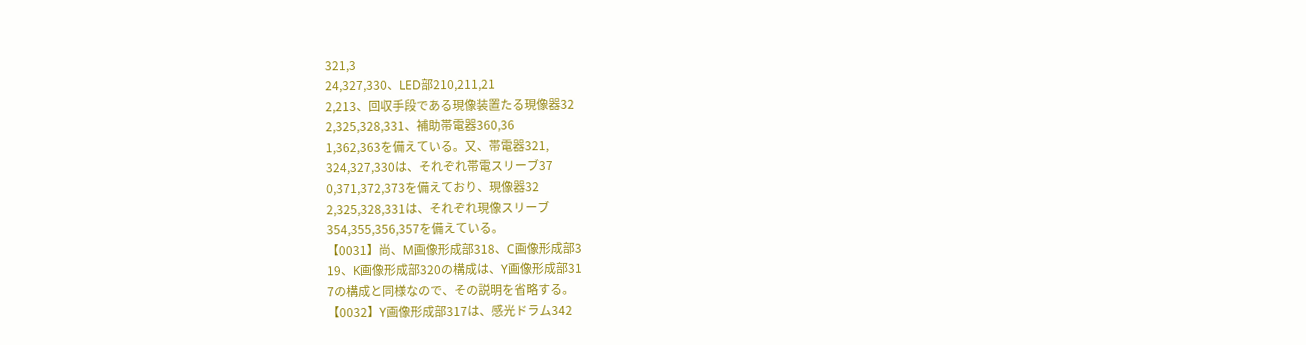321,3
24,327,330、LED部210,211,21
2,213、回収手段である現像装置たる現像器32
2,325,328,331、補助帯電器360,36
1,362,363を備えている。又、帯電器321,
324,327,330は、それぞれ帯電スリーブ37
0,371,372,373を備えており、現像器32
2,325,328,331は、それぞれ現像スリーブ
354,355,356,357を備えている。
【0031】尚、M画像形成部318、C画像形成部3
19、K画像形成部320の構成は、Y画像形成部31
7の構成と同様なので、その説明を省略する。
【0032】Y画像形成部317は、感光ドラム342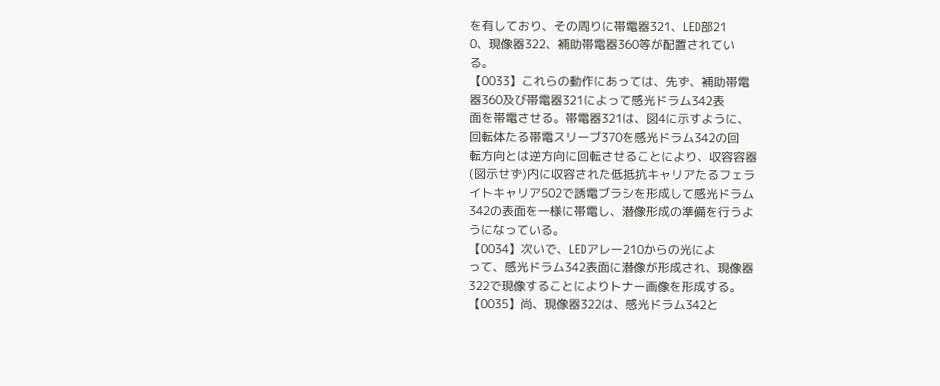を有しており、その周りに帯電器321、LED部21
0、現像器322、補助帯電器360等が配置されてい
る。
【0033】これらの動作にあっては、先ず、補助帯電
器360及び帯電器321によって感光ドラム342表
面を帯電させる。帯電器321は、図4に示すように、
回転体たる帯電スリーブ370を感光ドラム342の回
転方向とは逆方向に回転させることにより、収容容器
(図示せず)内に収容された低抵抗キャリアたるフェラ
イトキャリア502で誘電ブラシを形成して感光ドラム
342の表面を一様に帯電し、潜像形成の準備を行うよ
うになっている。
【0034】次いで、LEDアレー210からの光によ
って、感光ドラム342表面に潜像が形成され、現像器
322で現像することによりトナー画像を形成する。
【0035】尚、現像器322は、感光ドラム342と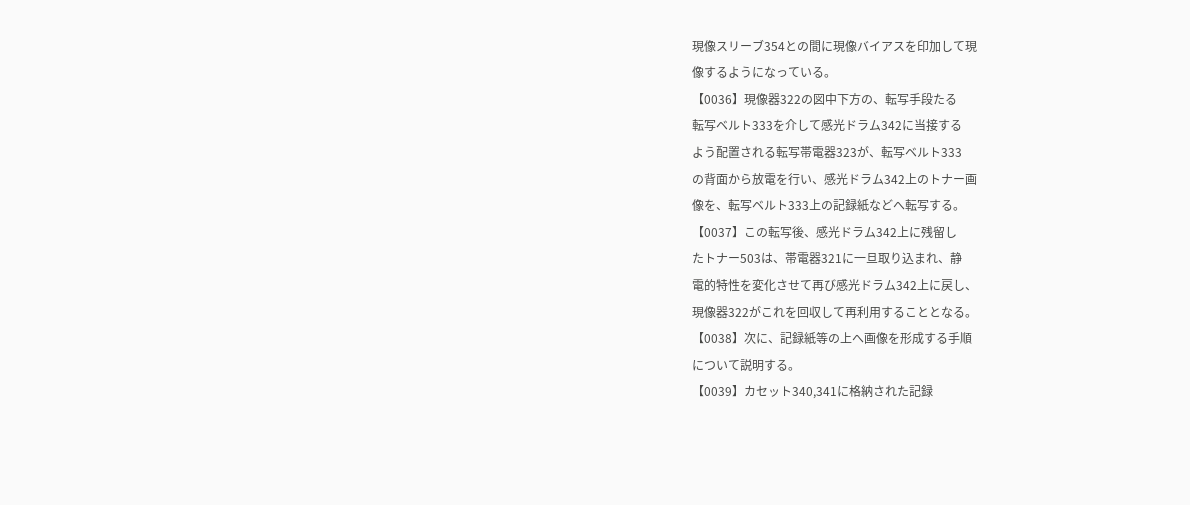現像スリーブ354との間に現像バイアスを印加して現
像するようになっている。
【0036】現像器322の図中下方の、転写手段たる
転写ベルト333を介して感光ドラム342に当接する
よう配置される転写帯電器323が、転写ベルト333
の背面から放電を行い、感光ドラム342上のトナー画
像を、転写ベルト333上の記録紙などへ転写する。
【0037】この転写後、感光ドラム342上に残留し
たトナー503は、帯電器321に一旦取り込まれ、静
電的特性を変化させて再び感光ドラム342上に戻し、
現像器322がこれを回収して再利用することとなる。
【0038】次に、記録紙等の上へ画像を形成する手順
について説明する。
【0039】カセット340,341に格納された記録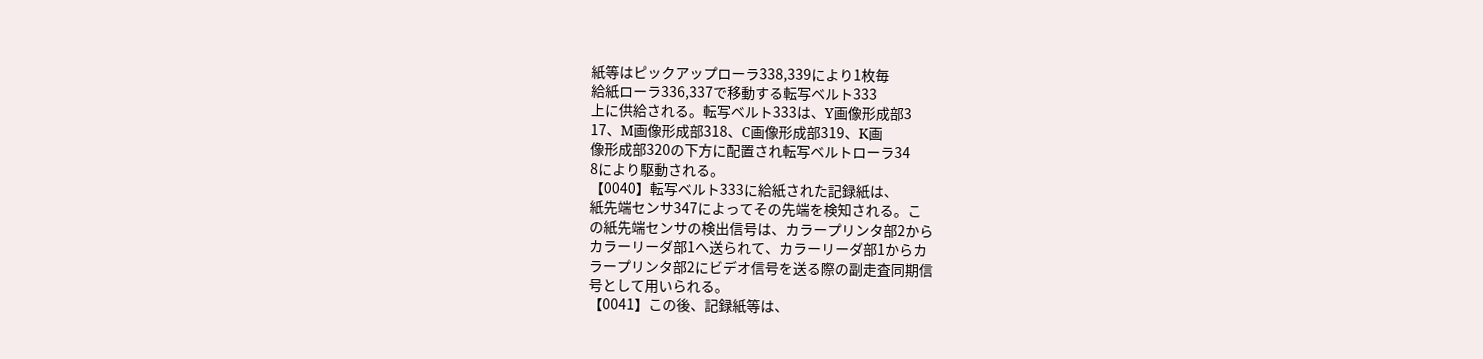紙等はピックアップローラ338,339により1枚毎
給紙ローラ336,337で移動する転写ベルト333
上に供給される。転写ベルト333は、Y画像形成部3
17、M画像形成部318、C画像形成部319、K画
像形成部320の下方に配置され転写ベルトローラ34
8により駆動される。
【0040】転写ベルト333に給紙された記録紙は、
紙先端センサ347によってその先端を検知される。こ
の紙先端センサの検出信号は、カラープリンタ部2から
カラーリーダ部1へ送られて、カラーリーダ部1からカ
ラープリンタ部2にビデオ信号を送る際の副走査同期信
号として用いられる。
【0041】この後、記録紙等は、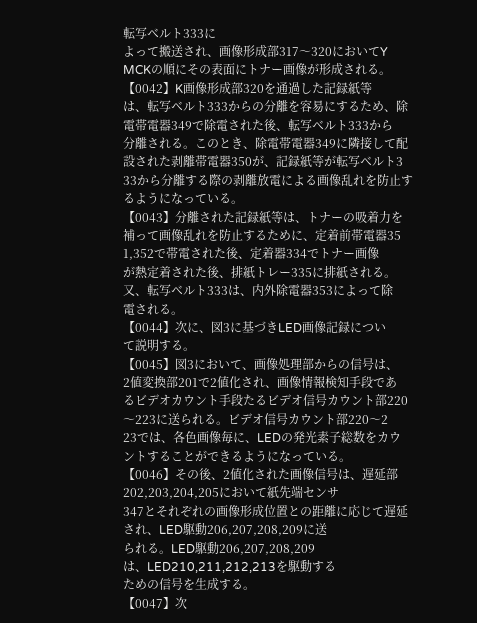転写ベルト333に
よって搬送され、画像形成部317〜320においてY
MCKの順にその表面にトナー画像が形成される。
【0042】K画像形成部320を通過した記録紙等
は、転写ベルト333からの分離を容易にするため、除
電帯電器349で除電された後、転写ベルト333から
分離される。このとき、除電帯電器349に隣接して配
設された剥離帯電器350が、記録紙等が転写ベルト3
33から分離する際の剥離放電による画像乱れを防止す
るようになっている。
【0043】分離された記録紙等は、トナーの吸着力を
補って画像乱れを防止するために、定着前帯電器35
1,352で帯電された後、定着器334でトナー画像
が熱定着された後、排紙トレー335に排紙される。
又、転写ベルト333は、内外除電器353によって除
電される。
【0044】次に、図3に基づきLED画像記録につい
て説明する。
【0045】図3において、画像処理部からの信号は、
2値変換部201で2値化され、画像情報検知手段であ
るビデオカウント手段たるビデオ信号カウント部220
〜223に送られる。ビデオ信号カウント部220〜2
23では、各色画像毎に、LEDの発光素子総数をカウ
ントすることができるようになっている。
【0046】その後、2値化された画像信号は、遅延部
202,203,204,205において紙先端センサ
347とそれぞれの画像形成位置との距離に応じて遅延
され、LED駆動206,207,208,209に送
られる。LED駆動206,207,208,209
は、LED210,211,212,213を駆動する
ための信号を生成する。
【0047】次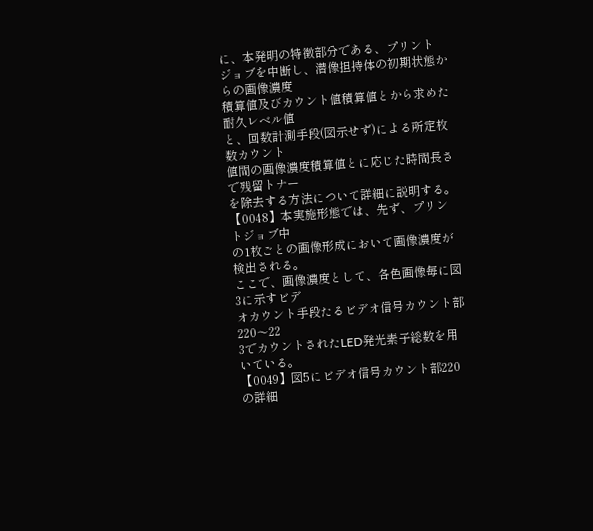に、本発明の特徴部分である、プリント
ジョブを中断し、潜像担持体の初期状態からの画像濃度
積算値及びカウント値積算値とから求めた耐久レベル値
と、回数計測手段(図示せず)による所定枚数カウント
値間の画像濃度積算値とに応じた時間長さで残留トナー
を除去する方法について詳細に説明する。
【0048】本実施形態では、先ず、プリントジョブ中
の1枚ごとの画像形成において画像濃度が検出される。
ここで、画像濃度として、各色画像毎に図3に示すビデ
オカウント手段たるビデオ信号カウント部220〜22
3でカウントされたLED発光素子総数を用いている。
【0049】図5にビデオ信号カウント部220の詳細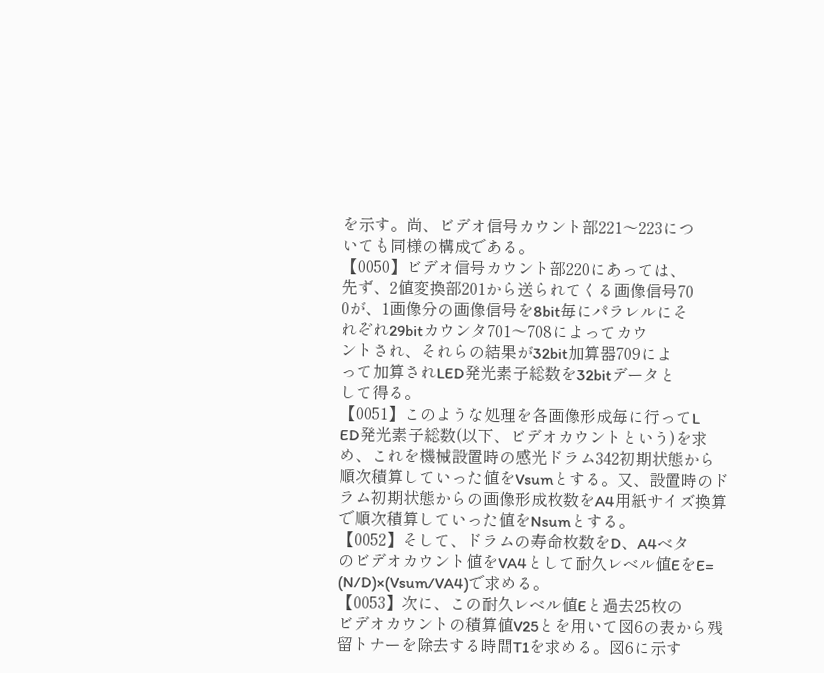を示す。尚、ビデオ信号カウント部221〜223につ
いても同様の構成である。
【0050】ビデオ信号カウント部220にあっては、
先ず、2値変換部201から送られてくる画像信号70
0が、1画像分の画像信号を8bit毎にパラレルにそ
れぞれ29bitカウンタ701〜708によってカウ
ントされ、それらの結果が32bit加算器709によ
って加算されLED発光素子総数を32bitデータと
して得る。
【0051】このような処理を各画像形成毎に行ってL
ED発光素子総数(以下、ビデオカウントという)を求
め、これを機械設置時の感光ドラム342初期状態から
順次積算していった値をVsumとする。又、設置時のド
ラム初期状態からの画像形成枚数をA4用紙サイズ換算
で順次積算していった値をNsumとする。
【0052】そして、ドラムの寿命枚数をD、A4ベタ
のビデオカウント値をVA4として耐久レベル値EをE=
(N/D)×(Vsum/VA4)で求める。
【0053】次に、この耐久レベル値Eと過去25枚の
ビデオカウントの積算値V25とを用いて図6の表から残
留トナーを除去する時間T1を求める。図6に示す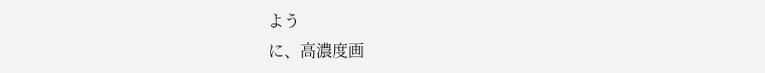よう
に、高濃度画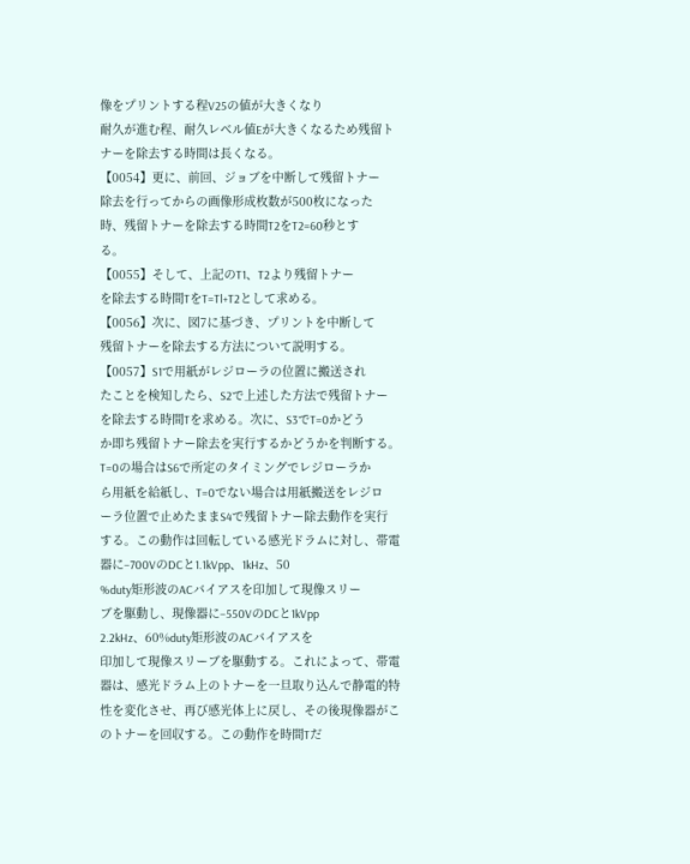像をプリントする程V25の値が大きくなり
耐久が進む程、耐久レベル値Eが大きくなるため残留ト
ナーを除去する時間は長くなる。
【0054】更に、前回、ジョブを中断して残留トナー
除去を行ってからの画像形成枚数が500枚になった
時、残留トナーを除去する時間T2をT2=60秒とす
る。
【0055】そして、上記のT1、T2より残留トナー
を除去する時間TをT=Tl+T2として求める。
【0056】次に、図7に基づき、プリントを中断して
残留トナーを除去する方法について説明する。
【0057】S1で用紙がレジローラの位置に搬送され
たことを検知したら、S2で上述した方法で残留トナー
を除去する時間Tを求める。次に、S3でT=0かどう
か即ち残留トナー除去を実行するかどうかを判断する。
T=0の場合はS6で所定のタイミングでレジローラか
ら用紙を給紙し、T=0でない場合は用紙搬送をレジロ
ーラ位置で止めたままS4で残留トナー除去動作を実行
する。この動作は回転している感光ドラムに対し、帯電
器に−700VのDCと1.1kVpp、1kHz、50
%duty矩形波のACバイアスを印加して現像スリー
ブを駆動し、現像器に−550VのDCと1kVpp
2.2kHz、60%duty矩形波のACバイアスを
印加して現像スリーブを駆動する。これによって、帯電
器は、感光ドラム上のトナーを一旦取り込んで静電的特
性を変化させ、再び感光体上に戻し、その後現像器がこ
のトナーを回収する。この動作を時間Tだ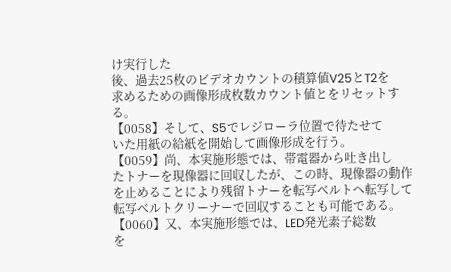け実行した
後、過去25枚のビデオカウントの積算値V25とT2を
求めるための画像形成枚数カウント値とをリセットす
る。
【0058】そして、S5でレジローラ位置で待たせて
いた用紙の給紙を開始して画像形成を行う。
【0059】尚、本実施形態では、帯電器から吐き出し
たトナーを現像器に回収したが、この時、現像器の動作
を止めることにより残留トナーを転写ベルトヘ転写して
転写ベルトクリーナーで回収することも可能である。
【0060】又、本実施形態では、LED発光素子総数
を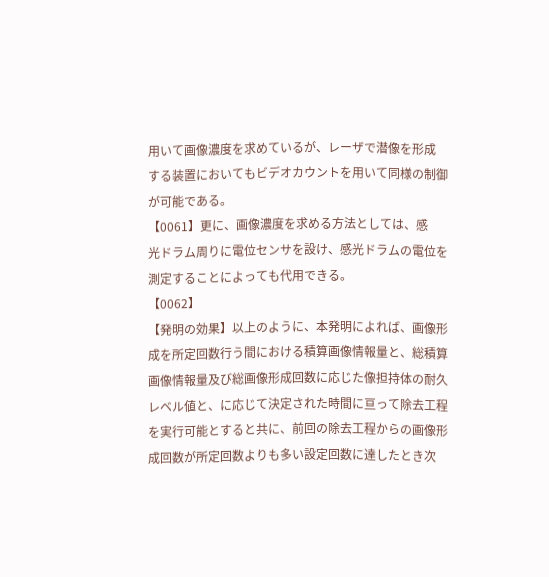用いて画像濃度を求めているが、レーザで潜像を形成
する装置においてもビデオカウントを用いて同様の制御
が可能である。
【0061】更に、画像濃度を求める方法としては、感
光ドラム周りに電位センサを設け、感光ドラムの電位を
測定することによっても代用できる。
【0062】
【発明の効果】以上のように、本発明によれば、画像形
成を所定回数行う間における積算画像情報量と、総積算
画像情報量及び総画像形成回数に応じた像担持体の耐久
レベル値と、に応じて決定された時間に亘って除去工程
を実行可能とすると共に、前回の除去工程からの画像形
成回数が所定回数よりも多い設定回数に達したとき次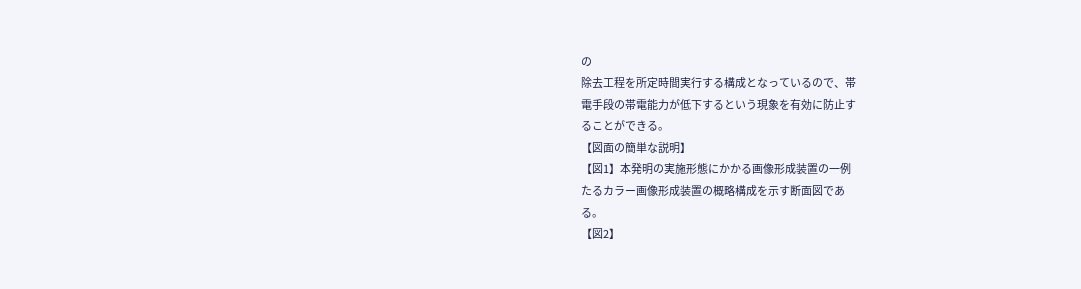の
除去工程を所定時間実行する構成となっているので、帯
電手段の帯電能力が低下するという現象を有効に防止す
ることができる。
【図面の簡単な説明】
【図1】本発明の実施形態にかかる画像形成装置の一例
たるカラー画像形成装置の概略構成を示す断面図であ
る。
【図2】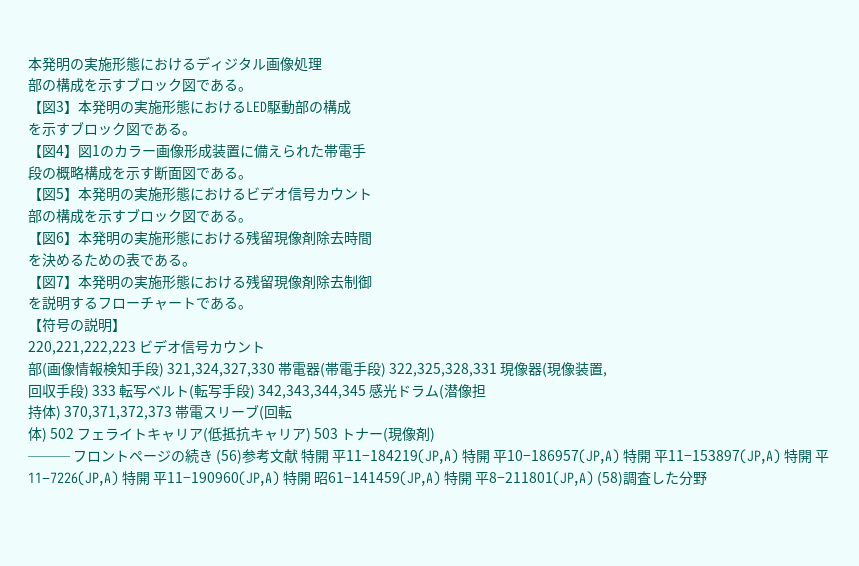本発明の実施形態におけるディジタル画像処理
部の構成を示すブロック図である。
【図3】本発明の実施形態におけるLED駆動部の構成
を示すブロック図である。
【図4】図1のカラー画像形成装置に備えられた帯電手
段の概略構成を示す断面図である。
【図5】本発明の実施形態におけるビデオ信号カウント
部の構成を示すブロック図である。
【図6】本発明の実施形態における残留現像剤除去時間
を決めるための表である。
【図7】本発明の実施形態における残留現像剤除去制御
を説明するフローチャートである。
【符号の説明】
220,221,222,223 ビデオ信号カウント
部(画像情報検知手段) 321,324,327,330 帯電器(帯電手段) 322,325,328,331 現像器(現像装置,
回収手段) 333 転写ベルト(転写手段) 342,343,344,345 感光ドラム(潜像担
持体) 370,371,372,373 帯電スリーブ(回転
体) 502 フェライトキャリア(低抵抗キャリア) 503 トナー(現像剤)
─── フロントページの続き (56)参考文献 特開 平11−184219(JP,A) 特開 平10−186957(JP,A) 特開 平11−153897(JP,A) 特開 平11−7226(JP,A) 特開 平11−190960(JP,A) 特開 昭61−141459(JP,A) 特開 平8−211801(JP,A) (58)調査した分野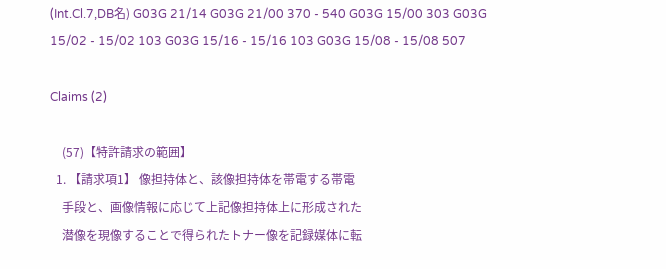(Int.Cl.7,DB名) G03G 21/14 G03G 21/00 370 - 540 G03G 15/00 303 G03G 15/02 - 15/02 103 G03G 15/16 - 15/16 103 G03G 15/08 - 15/08 507

Claims (2)

    (57)【特許請求の範囲】
  1. 【請求項1】 像担持体と、該像担持体を帯電する帯電
    手段と、画像情報に応じて上記像担持体上に形成された
    潜像を現像することで得られたトナー像を記録媒体に転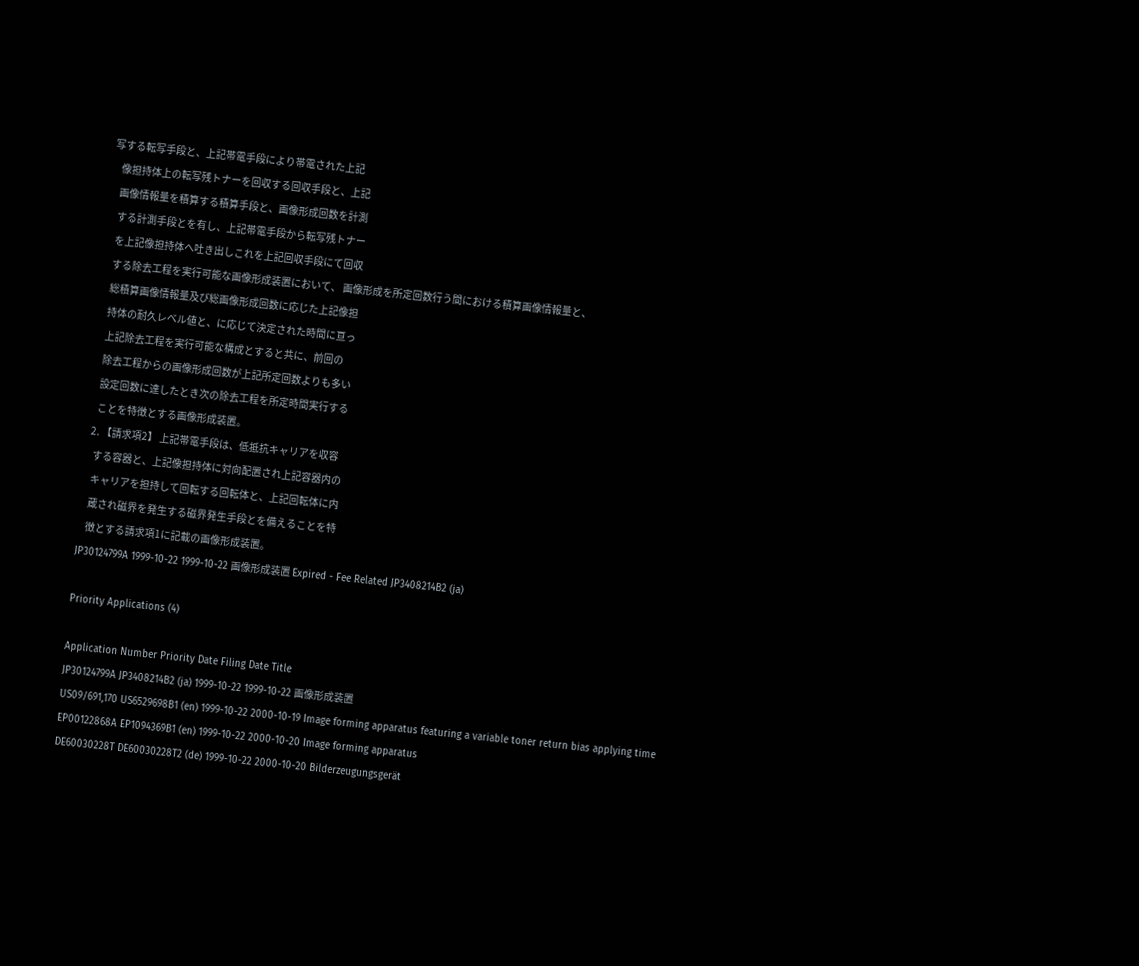写する転写手段と、上記帯電手段により帯電された上記
    像担持体上の転写残トナーを回収する回収手段と、上記
    画像情報量を積算する積算手段と、画像形成回数を計測
    する計測手段とを有し、上記帯電手段から転写残トナー
    を上記像担持体へ吐き出しこれを上記回収手段にて回収
    する除去工程を実行可能な画像形成装置において、 画像形成を所定回数行う間における積算画像情報量と、
    総積算画像情報量及び総画像形成回数に応じた上記像担
    持体の耐久レベル値と、に応じて決定された時間に亘っ
    上記除去工程を実行可能な構成とすると共に、前回の
    除去工程からの画像形成回数が上記所定回数よりも多い
    設定回数に達したとき次の除去工程を所定時間実行する
    ことを特徴とする画像形成装置。
  2. 【請求項2】 上記帯電手段は、低抵抗キャリアを収容
    する容器と、上記像担持体に対向配置され上記容器内の
    キャリアを担持して回転する回転体と、上記回転体に内
    蔵され磁界を発生する磁界発生手段とを備えることを特
    徴とする請求項1に記載の画像形成装置。
JP30124799A 1999-10-22 1999-10-22 画像形成装置 Expired - Fee Related JP3408214B2 (ja)

Priority Applications (4)

Application Number Priority Date Filing Date Title
JP30124799A JP3408214B2 (ja) 1999-10-22 1999-10-22 画像形成装置
US09/691,170 US6529698B1 (en) 1999-10-22 2000-10-19 Image forming apparatus featuring a variable toner return bias applying time
EP00122868A EP1094369B1 (en) 1999-10-22 2000-10-20 Image forming apparatus
DE60030228T DE60030228T2 (de) 1999-10-22 2000-10-20 Bilderzeugungsgerät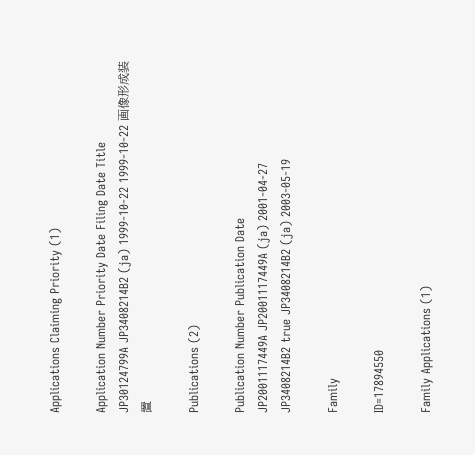Applications Claiming Priority (1)

Application Number Priority Date Filing Date Title
JP30124799A JP3408214B2 (ja) 1999-10-22 1999-10-22 画像形成装置

Publications (2)

Publication Number Publication Date
JP2001117449A JP2001117449A (ja) 2001-04-27
JP3408214B2 true JP3408214B2 (ja) 2003-05-19

Family

ID=17894550

Family Applications (1)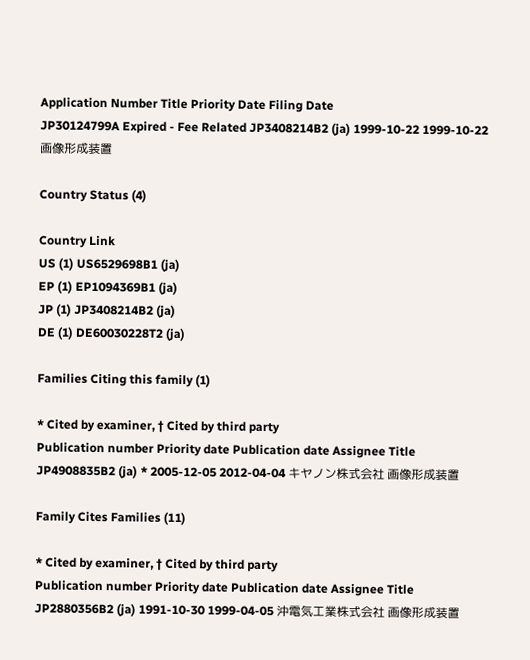Application Number Title Priority Date Filing Date
JP30124799A Expired - Fee Related JP3408214B2 (ja) 1999-10-22 1999-10-22 画像形成装置

Country Status (4)

Country Link
US (1) US6529698B1 (ja)
EP (1) EP1094369B1 (ja)
JP (1) JP3408214B2 (ja)
DE (1) DE60030228T2 (ja)

Families Citing this family (1)

* Cited by examiner, † Cited by third party
Publication number Priority date Publication date Assignee Title
JP4908835B2 (ja) * 2005-12-05 2012-04-04 キヤノン株式会社 画像形成装置

Family Cites Families (11)

* Cited by examiner, † Cited by third party
Publication number Priority date Publication date Assignee Title
JP2880356B2 (ja) 1991-10-30 1999-04-05 沖電気工業株式会社 画像形成装置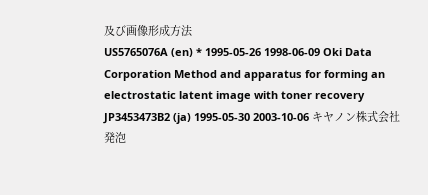及び画像形成方法
US5765076A (en) * 1995-05-26 1998-06-09 Oki Data Corporation Method and apparatus for forming an electrostatic latent image with toner recovery
JP3453473B2 (ja) 1995-05-30 2003-10-06 キヤノン株式会社 発泡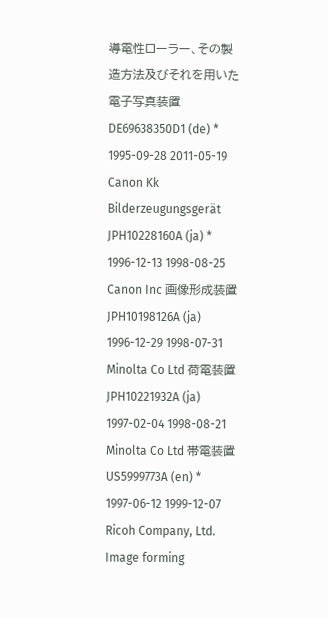導電性ローラー、その製造方法及びそれを用いた電子写真装置
DE69638350D1 (de) * 1995-09-28 2011-05-19 Canon Kk Bilderzeugungsgerät
JPH10228160A (ja) * 1996-12-13 1998-08-25 Canon Inc 画像形成装置
JPH10198126A (ja) 1996-12-29 1998-07-31 Minolta Co Ltd 荷電装置
JPH10221932A (ja) 1997-02-04 1998-08-21 Minolta Co Ltd 帯電装置
US5999773A (en) * 1997-06-12 1999-12-07 Ricoh Company, Ltd. Image forming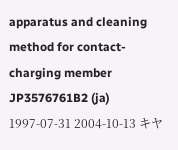apparatus and cleaning method for contact-charging member
JP3576761B2 (ja) 1997-07-31 2004-10-13 キヤ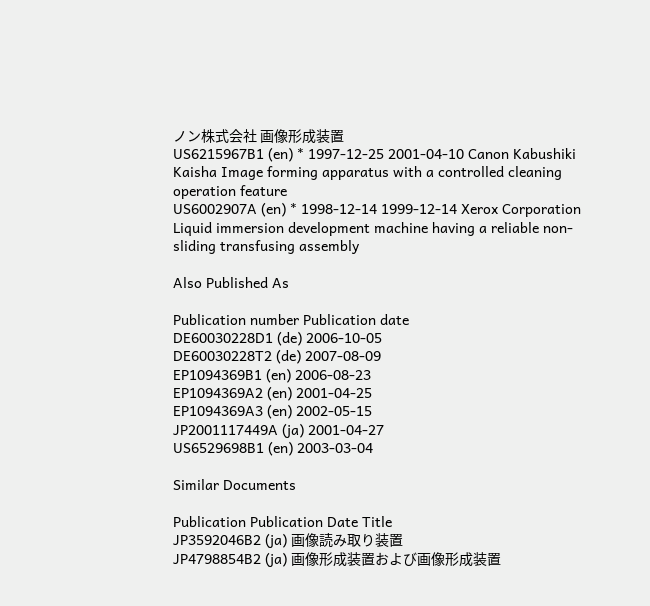ノン株式会社 画像形成装置
US6215967B1 (en) * 1997-12-25 2001-04-10 Canon Kabushiki Kaisha Image forming apparatus with a controlled cleaning operation feature
US6002907A (en) * 1998-12-14 1999-12-14 Xerox Corporation Liquid immersion development machine having a reliable non-sliding transfusing assembly

Also Published As

Publication number Publication date
DE60030228D1 (de) 2006-10-05
DE60030228T2 (de) 2007-08-09
EP1094369B1 (en) 2006-08-23
EP1094369A2 (en) 2001-04-25
EP1094369A3 (en) 2002-05-15
JP2001117449A (ja) 2001-04-27
US6529698B1 (en) 2003-03-04

Similar Documents

Publication Publication Date Title
JP3592046B2 (ja) 画像読み取り装置
JP4798854B2 (ja) 画像形成装置および画像形成装置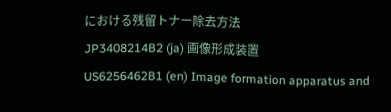における残留トナー除去方法
JP3408214B2 (ja) 画像形成装置
US6256462B1 (en) Image formation apparatus and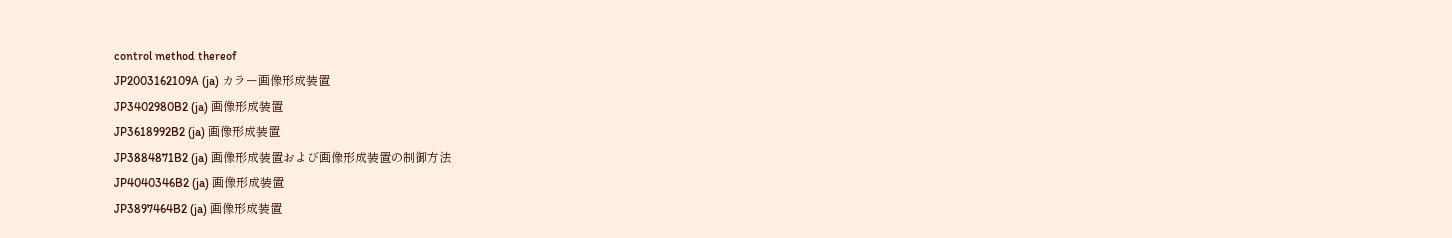control method thereof
JP2003162109A (ja) カラー画像形成装置
JP3402980B2 (ja) 画像形成装置
JP3618992B2 (ja) 画像形成装置
JP3884871B2 (ja) 画像形成装置および画像形成装置の制御方法
JP4040346B2 (ja) 画像形成装置
JP3897464B2 (ja) 画像形成装置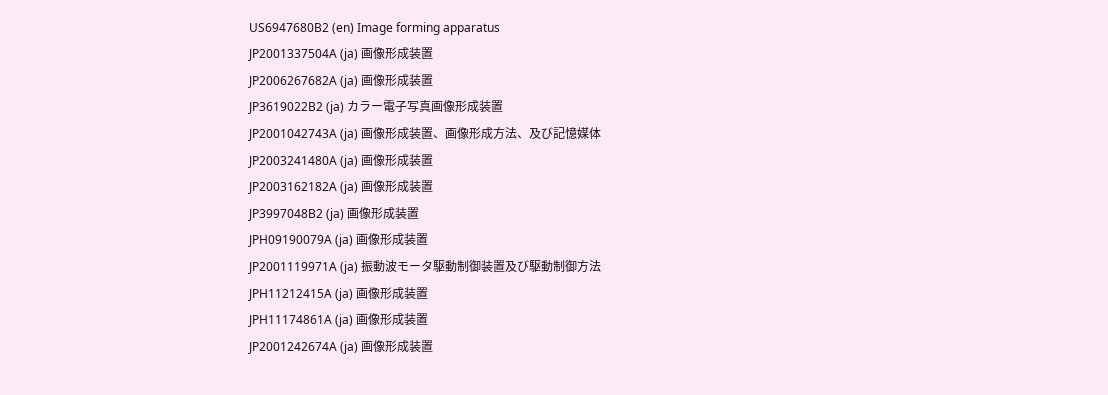US6947680B2 (en) Image forming apparatus
JP2001337504A (ja) 画像形成装置
JP2006267682A (ja) 画像形成装置
JP3619022B2 (ja) カラー電子写真画像形成装置
JP2001042743A (ja) 画像形成装置、画像形成方法、及び記憶媒体
JP2003241480A (ja) 画像形成装置
JP2003162182A (ja) 画像形成装置
JP3997048B2 (ja) 画像形成装置
JPH09190079A (ja) 画像形成装置
JP2001119971A (ja) 振動波モータ駆動制御装置及び駆動制御方法
JPH11212415A (ja) 画像形成装置
JPH11174861A (ja) 画像形成装置
JP2001242674A (ja) 画像形成装置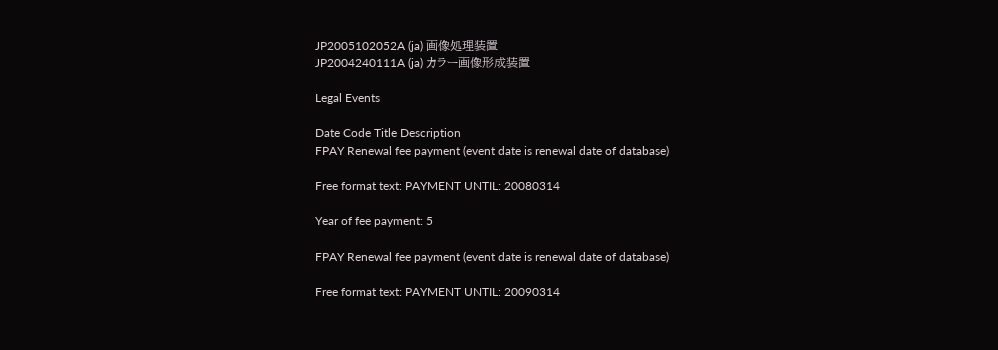JP2005102052A (ja) 画像処理装置
JP2004240111A (ja) カラー画像形成装置

Legal Events

Date Code Title Description
FPAY Renewal fee payment (event date is renewal date of database)

Free format text: PAYMENT UNTIL: 20080314

Year of fee payment: 5

FPAY Renewal fee payment (event date is renewal date of database)

Free format text: PAYMENT UNTIL: 20090314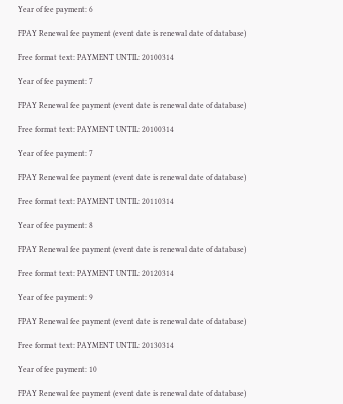Year of fee payment: 6

FPAY Renewal fee payment (event date is renewal date of database)

Free format text: PAYMENT UNTIL: 20100314

Year of fee payment: 7

FPAY Renewal fee payment (event date is renewal date of database)

Free format text: PAYMENT UNTIL: 20100314

Year of fee payment: 7

FPAY Renewal fee payment (event date is renewal date of database)

Free format text: PAYMENT UNTIL: 20110314

Year of fee payment: 8

FPAY Renewal fee payment (event date is renewal date of database)

Free format text: PAYMENT UNTIL: 20120314

Year of fee payment: 9

FPAY Renewal fee payment (event date is renewal date of database)

Free format text: PAYMENT UNTIL: 20130314

Year of fee payment: 10

FPAY Renewal fee payment (event date is renewal date of database)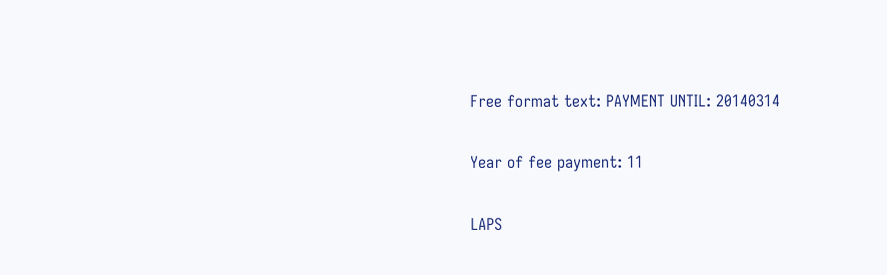Free format text: PAYMENT UNTIL: 20140314

Year of fee payment: 11

LAPS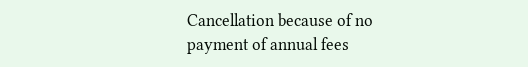Cancellation because of no payment of annual fees